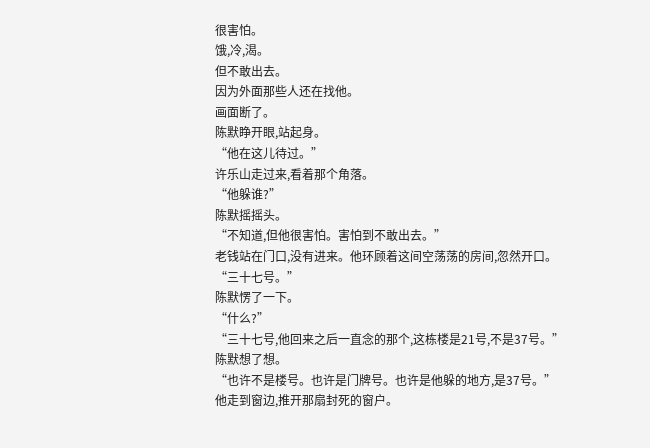很害怕。
饿,冷,渴。
但不敢出去。
因为外面那些人还在找他。
画面断了。
陈默睁开眼,站起身。
“他在这儿待过。”
许乐山走过来,看着那个角落。
“他躲谁?”
陈默摇摇头。
“不知道,但他很害怕。害怕到不敢出去。”
老钱站在门口,没有进来。他环顾着这间空荡荡的房间,忽然开口。
“三十七号。”
陈默愣了一下。
“什么?”
“三十七号,他回来之后一直念的那个,这栋楼是21号,不是37号。”
陈默想了想。
“也许不是楼号。也许是门牌号。也许是他躲的地方,是37号。”
他走到窗边,推开那扇封死的窗户。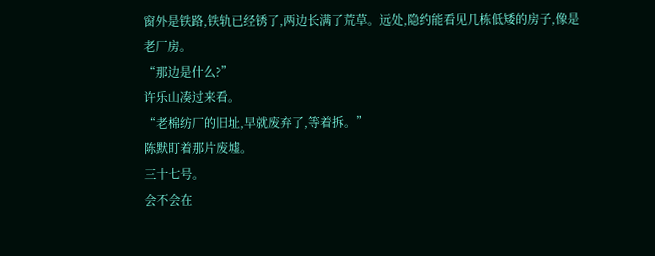窗外是铁路,铁轨已经锈了,两边长满了荒草。远处,隐约能看见几栋低矮的房子,像是老厂房。
“那边是什么?”
许乐山凑过来看。
“老棉纺厂的旧址,早就废弃了,等着拆。”
陈默盯着那片废墟。
三十七号。
会不会在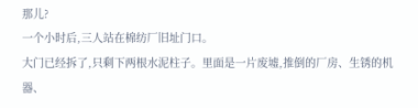那儿?
一个小时后,三人站在棉纺厂旧址门口。
大门已经拆了,只剩下两根水泥柱子。里面是一片废墟,推倒的厂房、生锈的机器、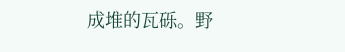成堆的瓦砾。野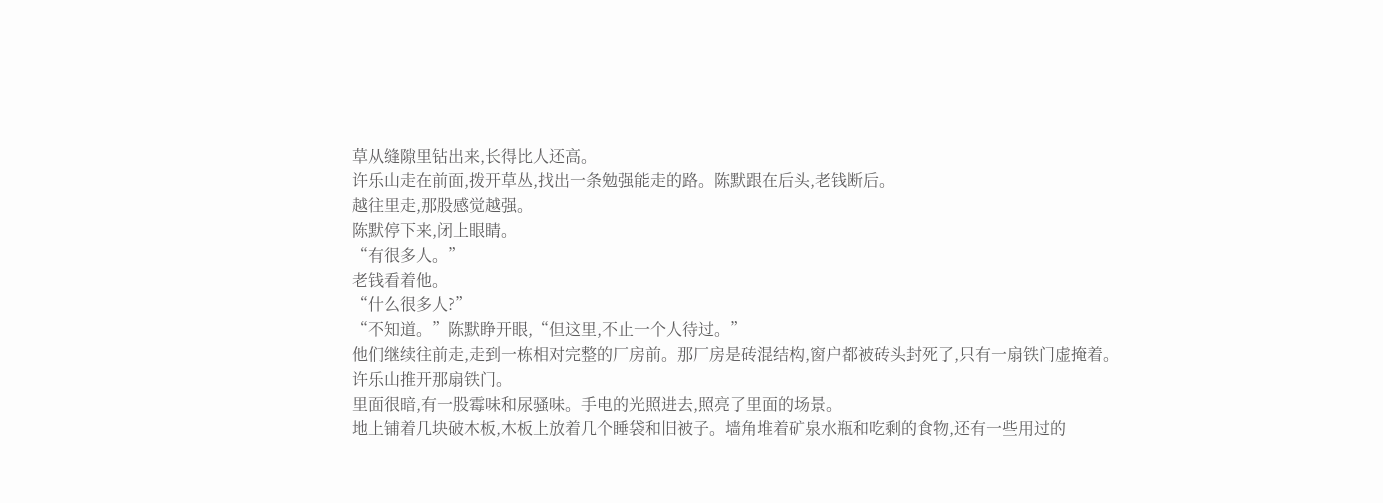草从缝隙里钻出来,长得比人还高。
许乐山走在前面,拨开草丛,找出一条勉强能走的路。陈默跟在后头,老钱断后。
越往里走,那股感觉越强。
陈默停下来,闭上眼睛。
“有很多人。”
老钱看着他。
“什么很多人?”
“不知道。”陈默睁开眼,“但这里,不止一个人待过。”
他们继续往前走,走到一栋相对完整的厂房前。那厂房是砖混结构,窗户都被砖头封死了,只有一扇铁门虚掩着。
许乐山推开那扇铁门。
里面很暗,有一股霉味和尿骚味。手电的光照进去,照亮了里面的场景。
地上铺着几块破木板,木板上放着几个睡袋和旧被子。墙角堆着矿泉水瓶和吃剩的食物,还有一些用过的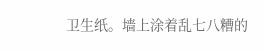卫生纸。墙上涂着乱七八糟的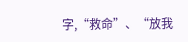字,“救命”、“放我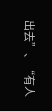出去”、“有人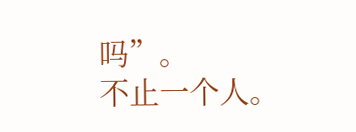吗”。
不止一个人。